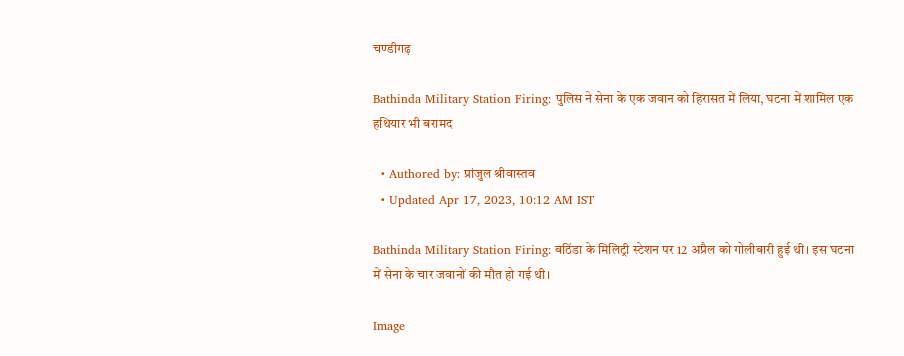चण्डीगढ़

Bathinda Military Station Firing: पुलिस ने सेना के एक जवान को हिरासत में लिया, घटना में शामिल एक हथियार भी बरामद

  • Authored by: प्रांजुल श्रीवास्तव
  • Updated Apr 17, 2023, 10:12 AM IST

Bathinda Military Station Firing: बठिंडा के मिलिट्री स्टेशन पर 12 अप्रैल को गोलीबारी हुई थी। इस घटना में सेना के चार जवानों की मौत हो गई थी।

Image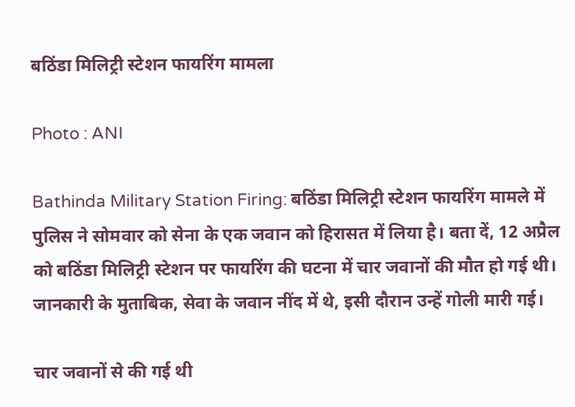बठिंडा मिलिट्री स्टेशन फायरिंग मामला

Photo : ANI

Bathinda Military Station Firing: बठिंडा मिलिट्री स्टेशन फायरिंग मामले में पुलिस ने सोमवार को सेना के एक जवान को हिरासत में लिया है। बता दें, 12 अप्रैल को बठिंडा मिलिट्री स्टेशन पर फायरिंग की घटना में चार जवानों की मौत हो गई थी। जानकारी के मुताबिक, सेवा के जवान नींद में थे, इसी दौरान उन्हें गोली मारी गई।

चार जवानों से की गई थी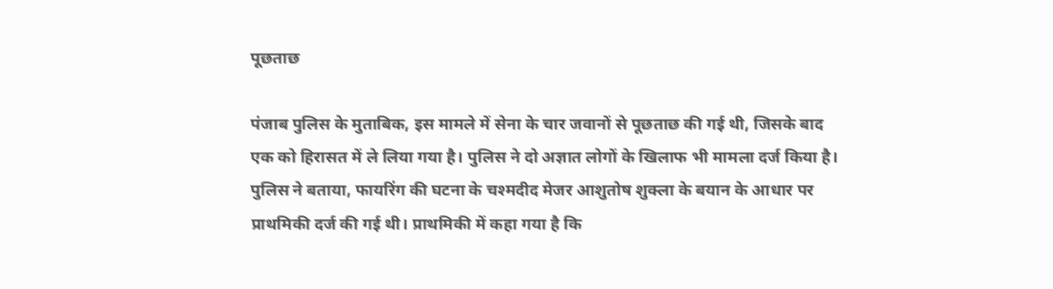पूछताछ

पंजाब पुलिस के मुताबिक, इस मामले में सेना के चार जवानों से पूछताछ की गई थी, जिसके बाद एक को हिरासत में ले लिया गया है। पुलिस ने दो अज्ञात लोगों के खिलाफ भी मामला दर्ज किया है। पुलिस ने बताया, फायरिंग की घटना के चश्मदीद मेजर आशुतोष शुक्ला के बयान के आधार पर प्राथमिकी दर्ज की गई थी। प्राथमिकी में कहा गया है कि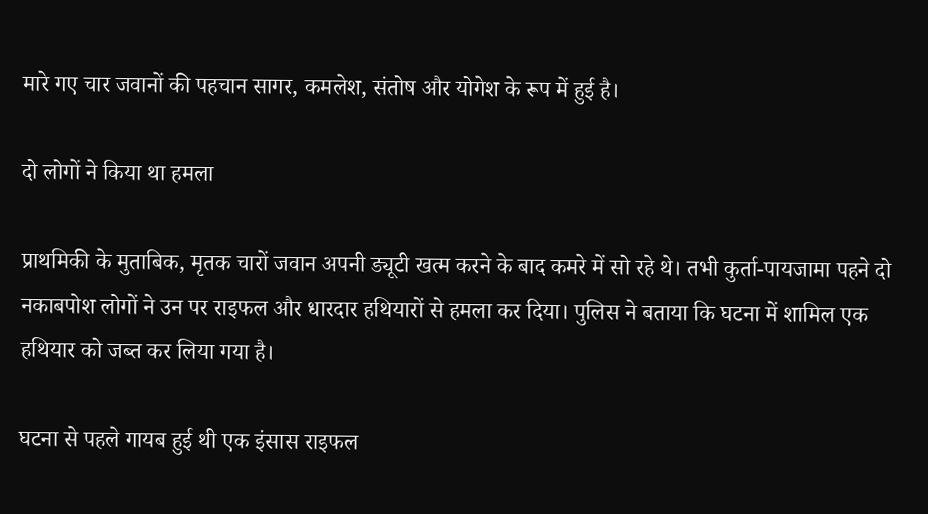मारे गए चार जवानों की पहचान सागर, कमलेश, संतोष और योगेश के रूप में हुई है।

दो लोगों ने किया था हमला

प्राथमिकी के मुताबिक, मृतक चारों जवान अपनी ड्यूटी खत्म करने के बाद कमरे में सो रहे थे। तभी कुर्ता-पायजामा पहने दो नकाबपोश लोगों ने उन पर राइफल और धारदार हथियारों से हमला कर दिया। पुलिस ने बताया कि घटना में शामिल एक हथियार को जब्त कर लिया गया है।

घटना से पहले गायब हुई थी एक इंसास राइफल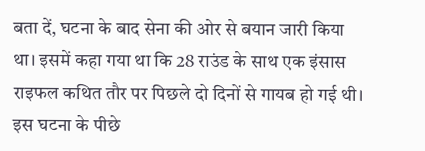बता दें, घटना के बाद सेना की ओर से बयान जारी किया था। इसमें कहा गया था कि 28 राउंड के साथ एक इंसास राइफल कथित तौर पर पिछले दो दिनों से गायब हो गई थी। इस घटना के पीछे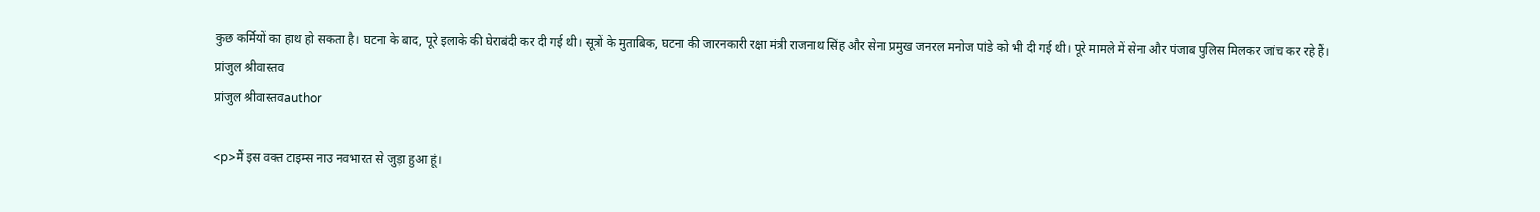कुछ कर्मियों का हाथ हो सकता है। घटना के बाद, पूरे इलाके की घेराबंदी कर दी गई थी। सूत्रों के मुताबिक, घटना की जारनकारी रक्षा मंत्री राजनाथ सिंह और सेना प्रमुख जनरल मनोज पांडे को भी दी गई थी। पूरे मामले में सेना और पंजाब पुलिस मिलकर जांच कर रहे हैं।
प्रांजुल श्रीवास्तव
प्रांजुल श्रीवास्तवauthor

<p>मैं इस वक्त टाइम्स नाउ नवभारत से जुड़ा हुआ हूं।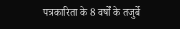पत्रकारिता के 8 वर्षों के तजुर्बे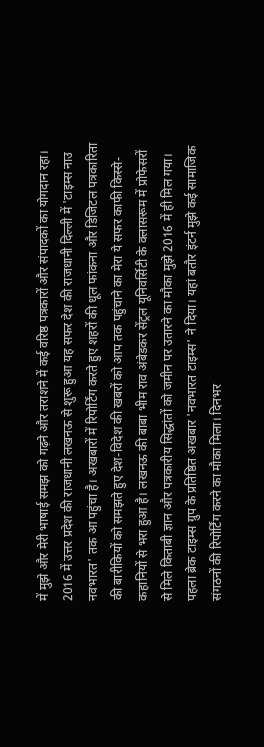में मुझे और मेरी भाषाई समझ को गढ़ने और तराशने में कई वरिष्ठ पत्रकारों और संपादकों का योगदान रहा। 2016 में उत्तर प्रदेश की राजधानी लखनऊ से शुरू हुआ यह सफर देश की राजधानी दिल्ली में 'टाइम्स नाउ नवभारत' तक आ पहुंचा है। अखबारों में रिपोर्टिंग करते हुए शहरों की धूल फांकना और डिजिटल पत्रकारिता की बारीकियों को समझते हुए देश-विदेश की खबरों को आप तक पहुंचाने का मेरा ये सफर काफी किस्से-कहानियों से भरा हुआ है। लखनऊ की बाबा भीम राव अंबेडकर सेंट्रल यूनिवर्सिटी के क्लासरूम में प्रोफेसरों से मिले किताबी ज्ञान और पत्रकारीय सिद्धांतों को जमीन पर उतारने का मौका मुझे 2016 में ही मिल गया। पहला ब्रेक टाइम्स ग्रुप के प्रतिष्ठित अखबार 'नवभारत टाइम्स' ने दिया। यहां बतौर इंटर्न मुझे कई सामाजिक संगठनों की रिपोर्टिंग करने का मौका मिला। दिनभर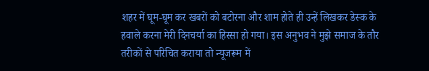शहर में घूम-घूम कर खबरों को बटोरना और शाम होते ही उन्हें लिखकर डेस्क के हवाले करना मेरी दिनचर्या का हिस्सा हो गया। इस अनुभव ने मुझे समाज के तौर तरीकों से परिचित कराया तो न्यूजरूम में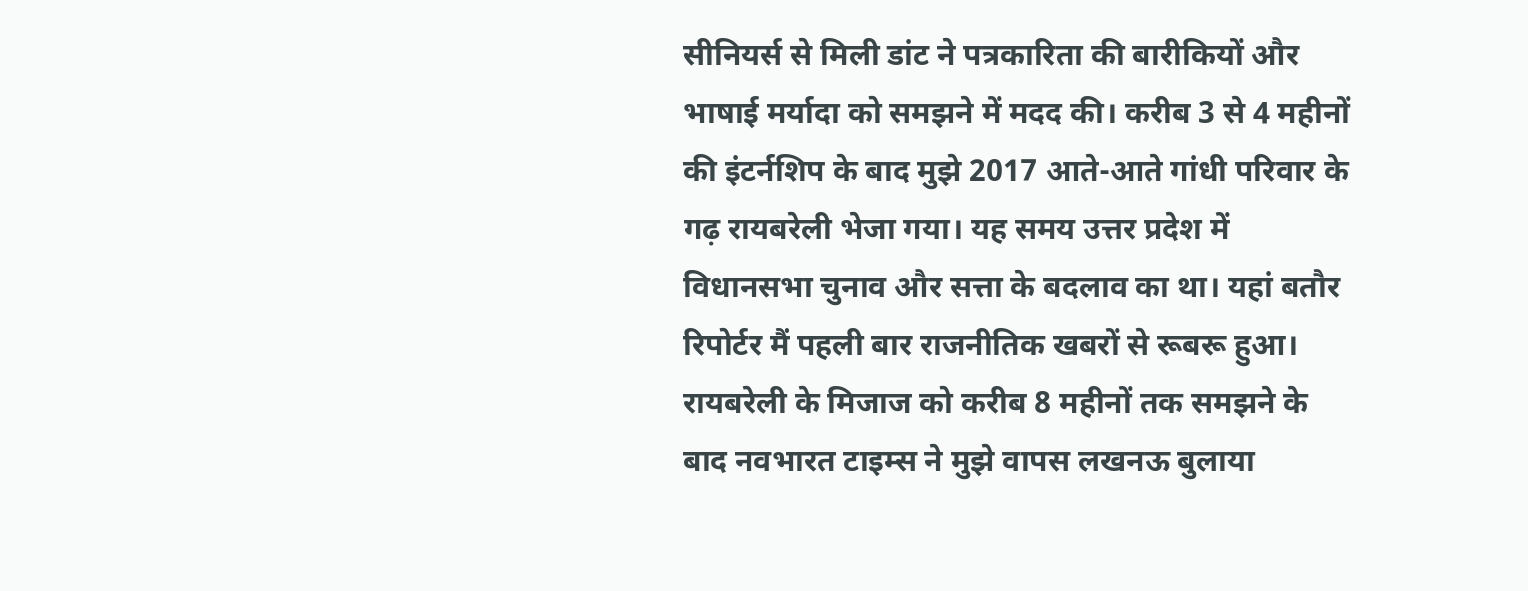सीनियर्स से मिली डांट ने पत्रकारिता की बारीकियों और भाषाई मर्यादा को समझने में मदद की। करीब 3 से 4 महीनों की इंटर्नशिप के बाद मुझे 2017 आते-आते गांधी परिवार के गढ़ रायबरेली भेजा गया। यह समय उत्तर प्रदेश में विधानसभा चुनाव और सत्ता के बदलाव का था। यहां बतौर रिपोर्टर मैं पहली बार राजनीतिक खबरों से रूबरू हुआ। रायबरेली के मिजाज को करीब 8 महीनों तक समझने के बाद नवभारत टाइम्स ने मुझे वापस लखनऊ बुलाया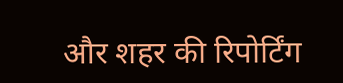और शहर की रिपोर्टिंग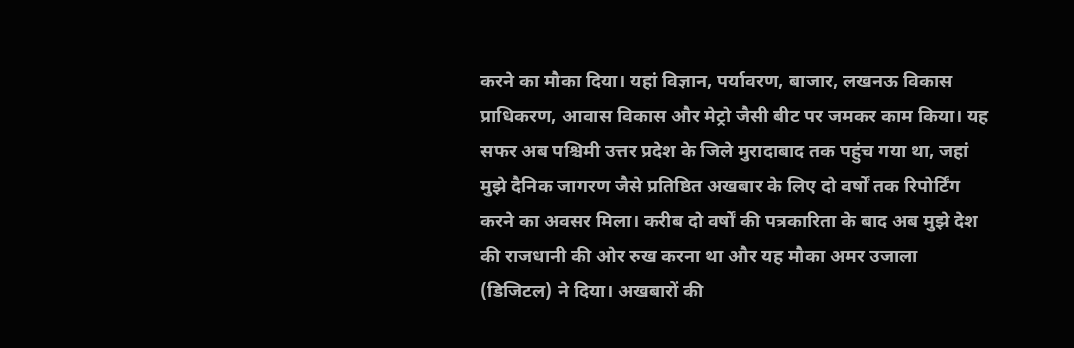करने का मौका दिया। यहां विज्ञान, पर्यावरण, बाजार, लखनऊ विकास प्राधिकरण, आवास विकास और मेट्रो जैसी बीट पर जमकर काम किया। यह सफर अब पश्चिमी उत्तर प्रदेश के जिले मुरादाबाद तक पहुंच गया था, जहां मुझे दैनिक जागरण जैसे प्रतिष्ठित अखबार के लिए दो वर्षों तक रिपोर्टिंग करने का अवसर मिला। करीब दो वर्षों की पत्रकारिता के बाद अब मुझे देश की राजधानी की ओर रुख करना था और यह मौका अमर उजाला (डिजिटल) ने दिया। अखबारों की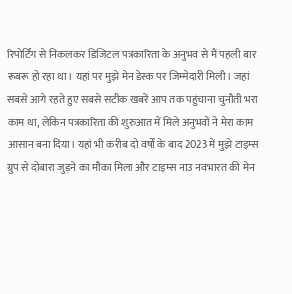रिपोर्टिंग से निकलकर डिजिटल पत्रकारिता के अनुभव से मैं पहली बार रूबरू हो रहा था। यहां पर मुझे मेन डेस्क पर जिम्मेदारी मिली। जहां सबसे आगे रहते हुए सबसे सटीक खबरें आप तक पहुंचाना चुनौती भरा काम था, लेकिन पत्रकारिता की शुरुआत में मिले अनुभवों ने मेरा काम आसान बना दिया। यहां भी करीब दो वर्षों के बाद 2023 में मुझे टाइम्स ग्रुप से दोबारा जुड़ने का मौका मिला और टाइम्स नाउ नवभारत की मेन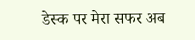डेस्क पर मेरा सफर अब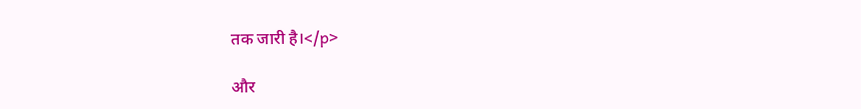तक जारी है।</p>

और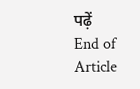पढ़ें
End of Article